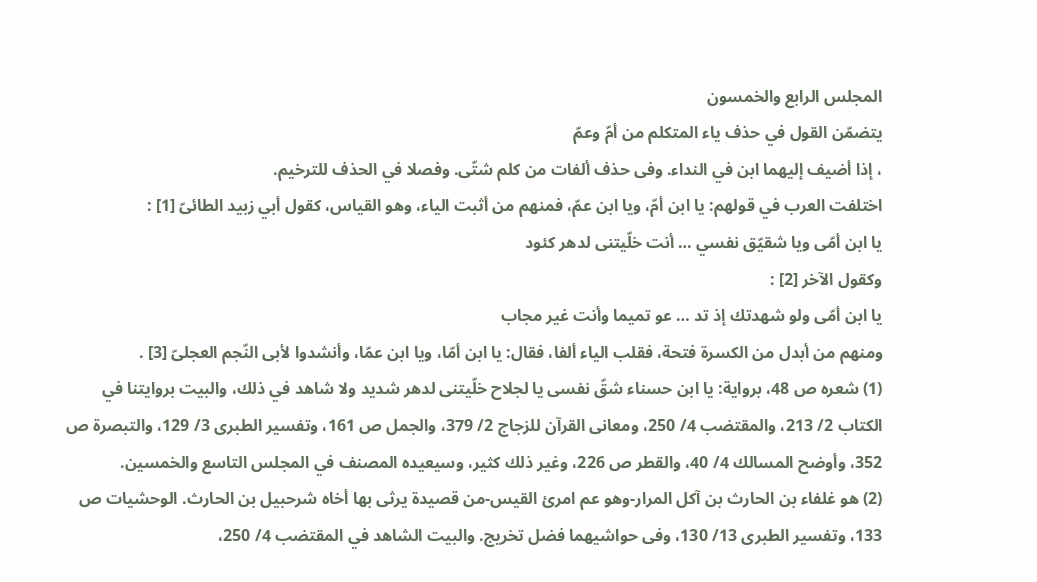المجلس الرابع والخمسون
يتضمّن القول في حذف ياء المتكلم من أمّ وعمّ
، إذا أضيف إليهما ابن في النداء. وفى حذف ألفات من كلم شتّى. وفصلا في الحذف للترخيم.
اختلفت العرب في قولهم: يا ابن أمّ، ويا ابن عمّ، فمنهم من أثبت الياء، وهو القياس، كقول أبي زبيد الطائىّ [1] :
يا ابن أمّى ويا شقيّق نفسي … أنت خلّيتنى لدهر كئود
وكقول الآخر [2] :
يا ابن أمّى ولو شهدتك إذ تد … عو تميما وأنت غير مجاب
ومنهم من أبدل من الكسرة فتحة، فقلب الياء ألفا، فقال: يا ابن أمّا، ويا ابن عمّا، وأنشدوا لأبى النّجم العجلىّ [3] .
(1) شعره ص 48، برواية: يا ابن حسناء شقّ نفسى يا لجلاح خلّيتنى لدهر شديد ولا شاهد في ذلك، والبيت بروايتنا في الكتاب 2/ 213، والمقتضب 4/ 250، ومعانى القرآن للزجاج 2/ 379، والجمل ص 161، وتفسير الطبرى 3/ 129، والتبصرة ص 352، وأوضح المسالك 4/ 40، والقطر ص 226، وغير ذلك كثير، وسيعيده المصنف في المجلس التاسع والخمسين.
(2) هو غلفاء بن الحارث بن آكل المرار-وهو عم امرئ القيس-من قصيدة يرثى بها أخاه شرحبيل بن الحارث. الوحشيات ص 133، وتفسير الطبرى 13/ 130، وفى حواشيهما فضل تخريج. والبيت الشاهد في المقتضب 4/ 250،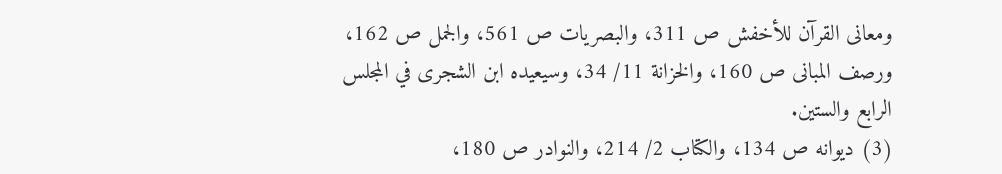ومعانى القرآن للأخفش ص 311، والبصريات ص 561، والجمل ص 162، ورصف المبانى ص 160، والخزانة 11/ 34، وسيعيده ابن الشجرى في المجلس الرابع والستين.
(3) ديوانه ص 134، والكتاب 2/ 214، والنوادر ص 180،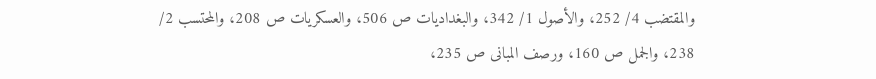والمقتضب 4/ 252، والأصول 1/ 342، والبغداديات ص 506، والعسكريات ص 208، والمحتسب 2/ 238، والجمل ص 160، ورصف المبانى ص 235،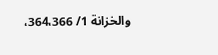والخزانة 1/ 364،366،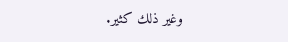وغير ذلك كثير.